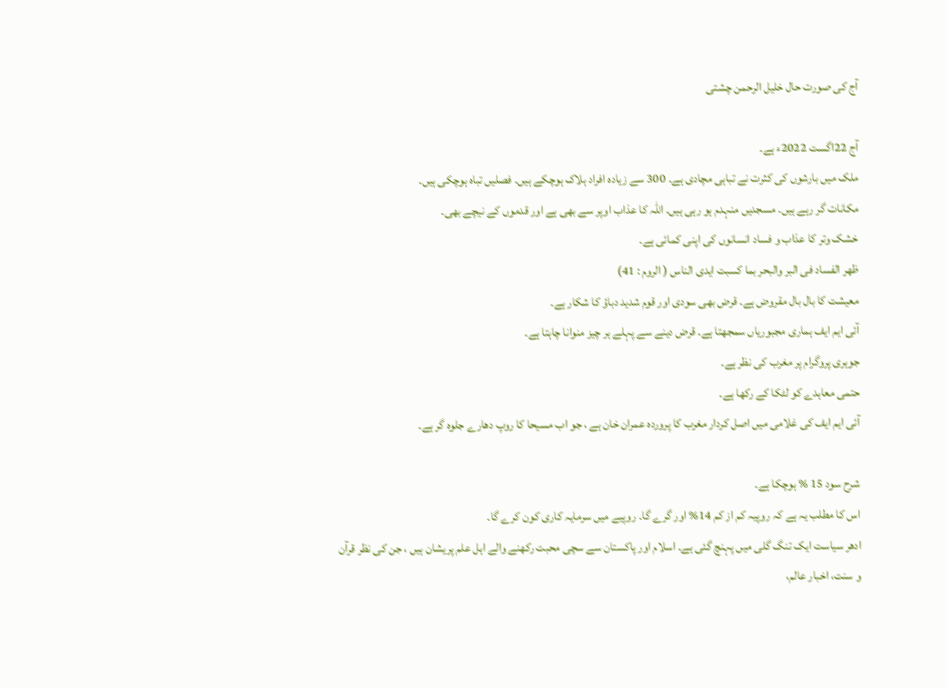آج کی صورت حال خلیل الرحمن چشتی

آج 22اگست 2022ء ہے۔
ملک میں بارشوں کی کثرت نے تباہی مچادی ہے۔ 300 سے زیادہ افراد ہلاک ہوچکے ہیں۔ فصلیں تباہ ہوچکی ہیں۔
مکانات گر رہے ہیں۔ مسجدیں منہدم ہو رہی ہیں۔ اللہ کا عذاب اوپر سے بھی ہے اور قدموں کے نیچے بھی۔
خشک وتر کا عذاب و فساد انسانوں کی اپنی کمائی ہے۔
ظھر الفساد فی البر والبحر بما کسبت ایدی الناس ( الروم : 41)
معیشت کا بال بال مقروض ہے۔ قرض بھی سودی اور قوم شدید دباؤ کا شکار ہے۔
آئی ایم ایف ہماری مجبوریاں سمجھتا ہے۔ قرض دینے سے پہلے ہر چیز منوانا چاہتا ہے۔
جوہری پروگرام پر مغرب کی نظر ہے۔
حتمی معاہدے کو لٹکا کے رکھا ہے۔
آئی ایم ایف کی غلامی میں اصل کردار مغرب کا پروردہ عمران خان ہے ، جو اب مسیحا کا روپ دھارے جلوہ گر ہے۔

شرح سود 15 % ہوچکا ہے۔
اس کا مطلب یہ ہے کہ روپیہ کم از کم 14% اور گرے گا۔ روپیے میں سرمایہ کاری کون کرے گا۔
ادھر سیاست ایک تنگ گلی میں پہنچ گئی ہے۔ اسلام اور پاکستان سے سچی محبت رکھنے والے اہل علم پریشان ہیں ، جن کی نظر قرآن و سنت، اخبار عالم،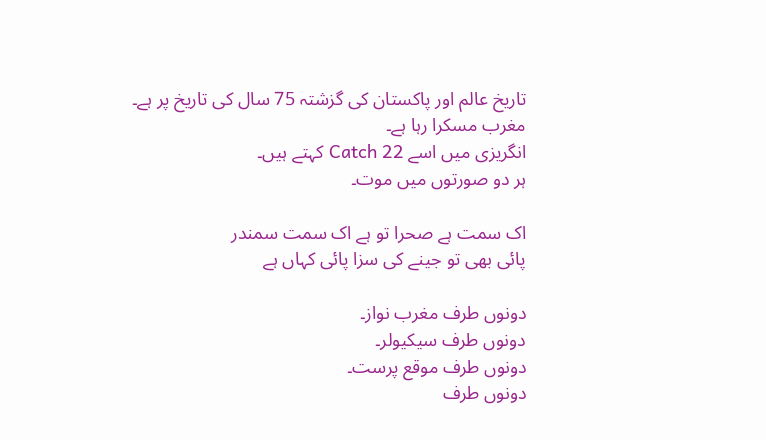تاریخ عالم اور پاکستان کی گزشتہ 75 سال کی تاریخ پر ہے۔
مغرب مسکرا رہا ہے۔
انگریزی میں اسے Catch 22 کہتے ہیں۔
ہر دو صورتوں میں موت۔

اک سمت ہے صحرا تو ہے اک سمت سمندر
پائی بھی تو جینے کی سزا پائی کہاں ہے

دونوں طرف مغرب نواز۔
دونوں طرف سیکیولر۔
دونوں طرف موقع پرست۔
دونوں طرف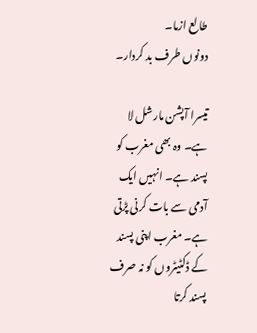طالع ازما۔
دونوں طرف بد کردار۔

تیسرا آپشن مارشل لا ہے۔ وہ بھی مغرب کو پسند ہے۔ انہیں ایک آدمی سے بات کرنی پڑتی ہے۔ مغرب اپنی پسند کے ڈکٹیٹروں کو نہ صرف پسند کرتا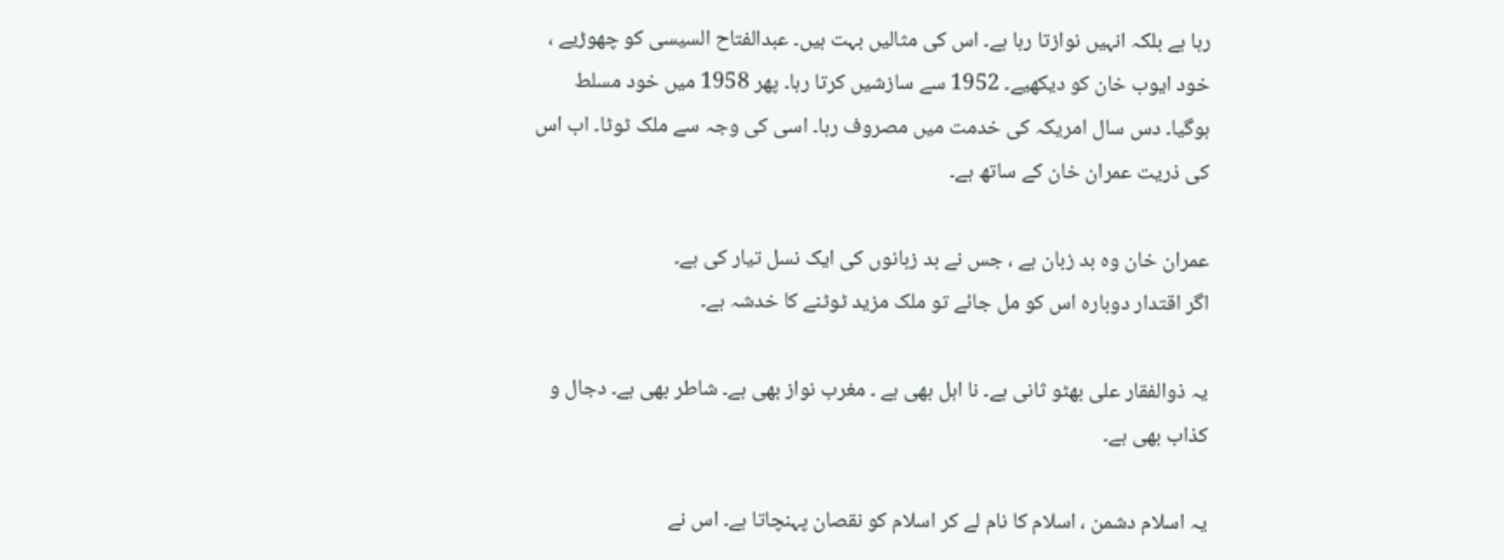رہا ہے بلکہ انہیں نوازتا رہا ہے۔ اس کی مثالیں بہت ہیں۔ عبدالفتاح السیسی کو چھوڑیے ، خود ایوب خان کو دیکھیے۔ 1952 سے سازشیں کرتا رہا۔ پھر 1958 میں خود مسلط ہوگیا۔ دس سال امریکہ کی خدمت میں مصروف رہا۔ اسی کی وجہ سے ملک ٹوٹا۔ اب اس کی ذریت عمران خان کے ساتھ ہے۔

عمران خان وہ بد زبان ہے ، جس نے بد زبانوں کی ایک نسل تیار کی ہے۔
اگر اقتدار دوبارہ اس کو مل جائے تو ملک مزید ٹوٹنے کا خدشہ ہے۔

یہ ذوالفقار علی بھٹو ثانی ہے۔ نا اہل بھی ہے ۔ مغرب نواز بھی ہے۔ شاطر بھی ہے۔ دجال و کذاب بھی ہے۔

یہ اسلام دشمن ، اسلام کا نام لے کر اسلام کو نقصان پہنچاتا ہے۔ اس نے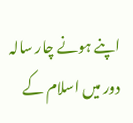اپنے ہونے چار سالہ دور میں اسلام کے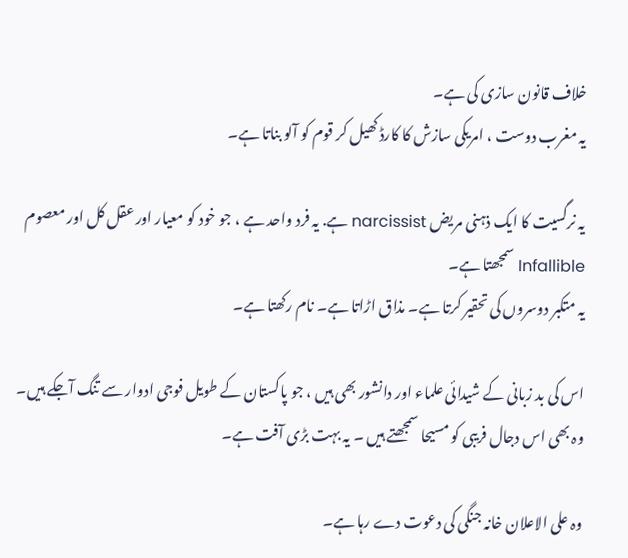خلاف قانون سازی کی ہے۔
یہ مغرب دوست ، امریکی سازش کا کارڈ کھیل کر قوم کو آلو بناتا ہے۔

یہ نرگسیت کا ایک ذہنی مریض narcissist ہے. یہ فرد واحد ہے ، جو خود کو معیار اور عقل کل اور معصوم Infallible سمجھتا ہے۔
یہ متکبر دوسروں کی تحقیر کرتا ہے۔ مذاق اڑاتا ہے۔ نام رکھتا ہے۔

اس کی بد زبانی کے شیدائی علماء اور دانشور بھی ہیں ، جو پاکستان کے طویل فوجی ادوار سے تنگ آجکے ہیں۔ وہ بھی اس دجال فریبی کو مسیحا سمجھتے ہیں ۔ یہ بہت بڑی آفت ہے۔

وہ علی الاعلان خانہ جنگی کی دعوت دے رہا ہے۔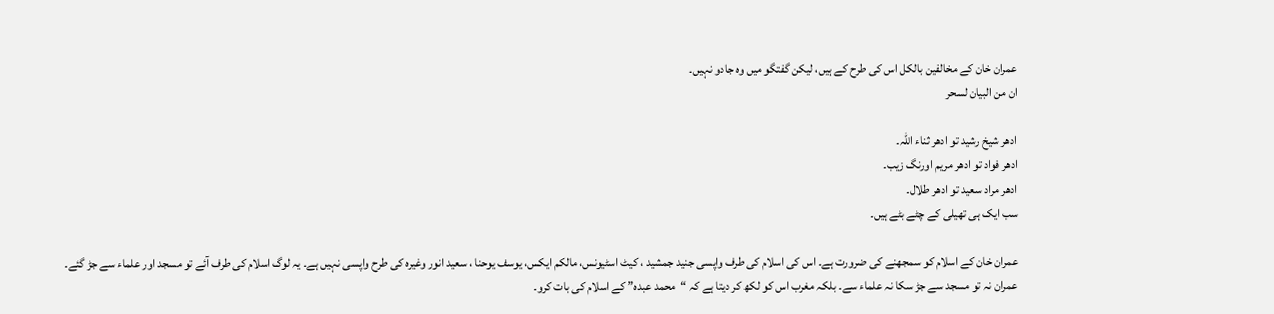عمران خان کے مخالفین بالکل اس کی طرح کے ہیں، لیکن گفتگو میں وہ جادو نہیں۔
ان من البیان لسحر

ادھر شیخ رشید تو ادھر ثناء اللہ۔
ادھر فواد تو ادھر مریم اورنگ زیب۔
ادھر مراد سعید تو ادھر طلال۔
سب ایک ہی تھیلی کے چٹے بٹے ہیں۔

عمران خان کے اسلام کو سمجھنے کی ضرورت ہے۔ اس کی اسلام کی طرف واپسی جنید جمشید ، کیٹ اسٹیونس، مالکم ایکس، یوسف یوحنا ، سعید انور وغیرہ کی طرح واپسی نہیں ہے۔ یہ لوگ اسلام کی طرف آئے تو مسجد اور علماء سے جڑ گئے۔ عمران نہ تو مسجد سے جڑ سکا نہ علماء سے۔ بلکہ مغرب اس کو لکھ کر دیتا ہے کہ “محمد عبدہ” کے اسلام کی بات کرو۔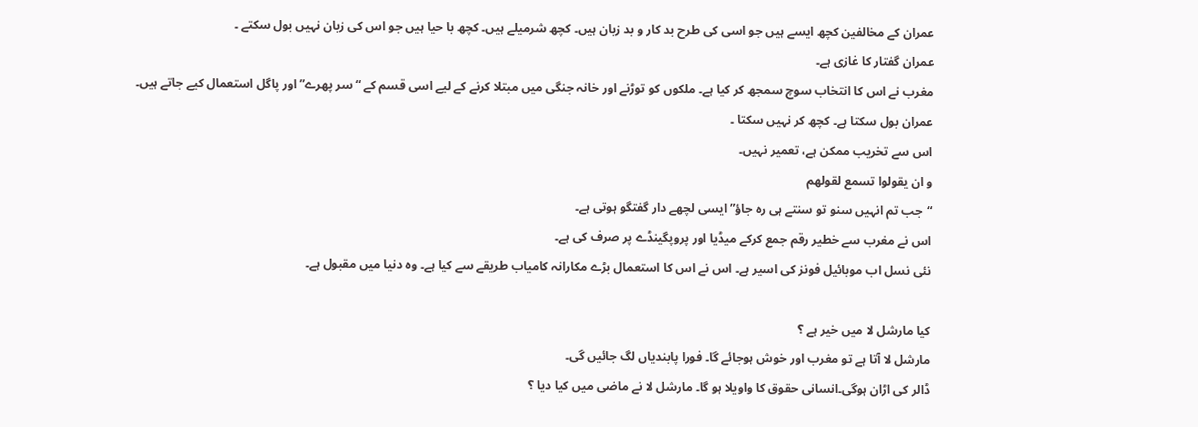عمران کے مخالفین کچھ ایسے ہیں جو اسی کی طرح بد کار و بد زبان ہیں۔ کچھ شرمیلے ہیں۔ کچھ با حیا ہیں جو اس کی زبان نہیں بول سکتے ۔
عمران گفتار کا غازی ہے۔
مغرب نے اس کا انتخاب سوچ سمجھ کر کیا ہے۔ ملکوں کو توڑنے اور خانہ جنگی میں مبتلا کرنے کے لیے اسی قسم کے “سر پھرے” اور پاگل استعمال کیے جاتے ہیں۔
عمران بول سکتا ہے۔ کچھ کر نہیں سکتا ۔
اس سے تخریب ممکن ہے، تعمیر نہیں۔
و ان یقولوا تسمع لقولھم
“جب تم انہیں سنو تو سنتے ہی رہ جاؤ” ایسی لچھے دار گفتگو ہوتی ہے۔
اس نے مغرب سے خطیر رقم جمع کرکے میڈیا اور پروپگینڈے پر صرف کی ہے۔
نئی نسل اب موبائیل فونز کی اسیر ہے۔ اس نے اس کا استعمال بڑے مکارانہ کامیاب طریقے سے کیا ہے۔ وہ دنیا میں مقبول ہے۔

کیا مارشل لا میں خیر ہے ؟
مارشل لا آتا ہے تو مغرب اور خوش ہوجائے گا۔ فورا پابندیاں لگ جائیں گی۔
ڈالر کی اڑان ہوگی۔انسانی حقوق کا واویلا ہو گا۔ مارشل لا نے ماضی میں کیا دیا ؟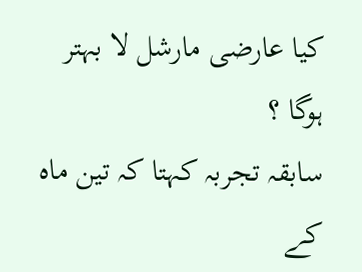کیا عارضی مارشل لا بہتر ہوگا ؟
سابقہ تجربہ کہتا کہ تین ماہ کے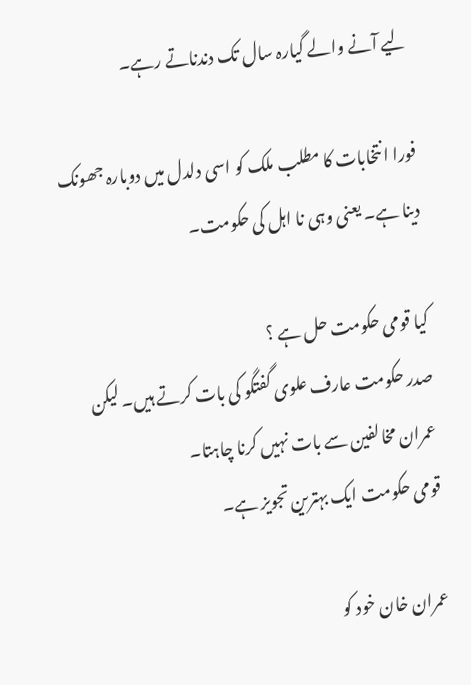لیے آنے والے گیارہ سال تک دندناتے رہے۔

فورا انتخابات کا مطلب ملک کو اسی دلدل میں دوبارہ جھونک دینا ہے۔ یعنی وہی نا اہل کی حکومت۔

کیا قومی حکومت حل ہے ؟
صدر حکومت عارف علوی گفتگو کی بات کرتے ہیں۔ لیکن عمران مخالفین سے بات نہیں کرنا چاہتا۔
قومی حکومت ایک بہترین تجویز ہے۔

عمران خان خود کو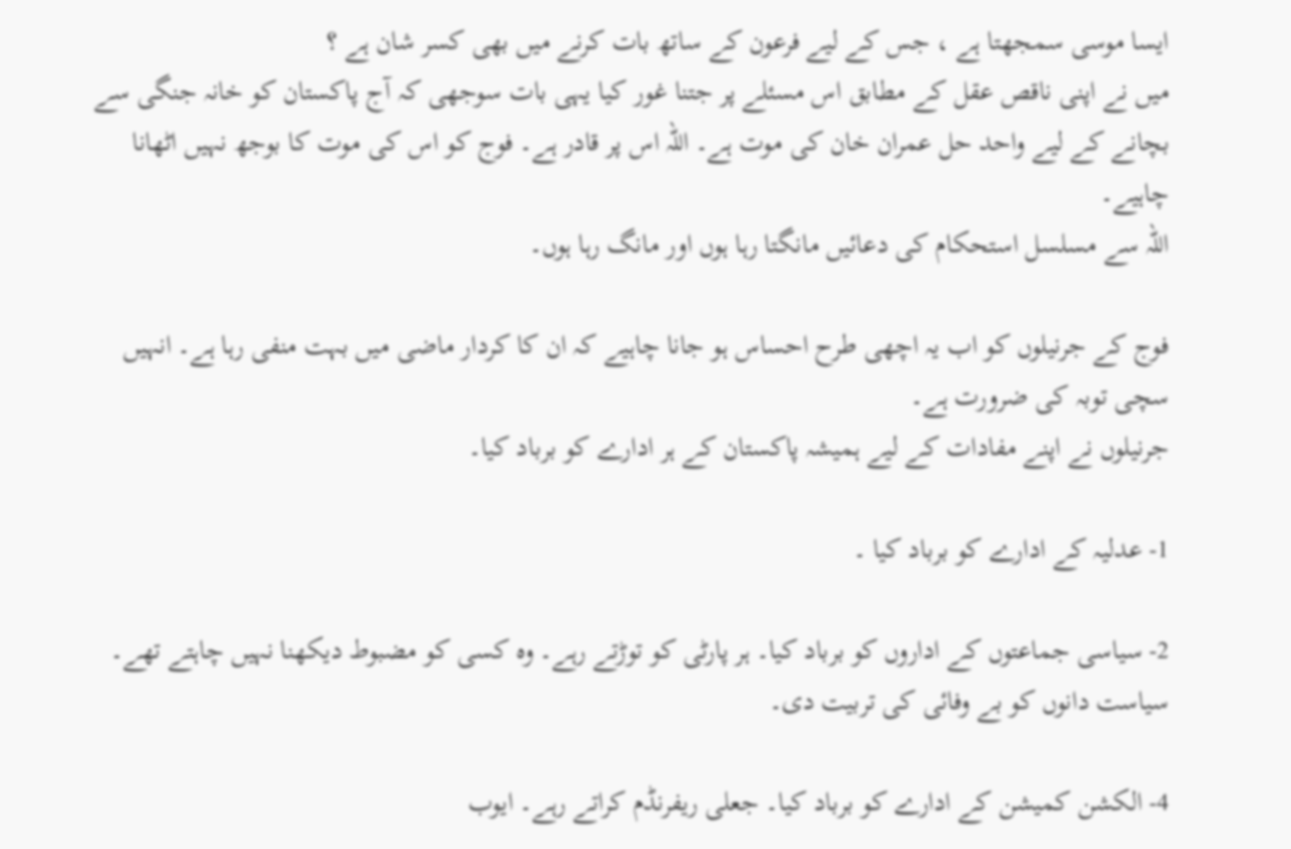ایسا موسی سمجھتا ہے ، جس کے لیے فرعون کے ساتھ بات کرنے میں بھی کسر شان ہے ؟
میں نے اپنی ناقص عقل کے مطابق اس مسئلے پر جتنا غور کیا یہی بات سوجھی کہ آج پاکستان کو خانہ جنگی سے بچانے کے لیے واحد حل عمران خان کی موت ہے۔ اللہ اس پر قادر ہے۔ فوج کو اس کی موت کا بوجھ نہیں اٹھانا چاہیے۔
اللہ سے مسلسل استحکام کی دعائیں مانگتا رہا ہوں اور مانگ رہا ہوں۔

فوج کے جرنیلوں کو اب یہ اچھی طرح احساس ہو جانا چاہیے کہ ان کا کردار ماضی میں بہت منفی رہا ہے۔ انہیں سچی توبہ کی ضرورت ہے۔
جرنیلوں نے اپنے مفادات کے لیے ہمیشہ پاکستان کے ہر ادارے کو برباد کیا۔

1- عدلیہ کے ادارے کو برباد کیا ۔

2- سیاسی جماعتوں کے اداروں کو برباد کیا۔ ہر پارٹی کو توڑتے رہے۔ وہ کسی کو مضبوط دیکھنا نہیں چاہتے تھے۔ سیاست دانوں کو بے وفائی کی تربیت دی۔

4- الکشن کمیشن کے ادارے کو برباد کیا۔ جعلی ریفرنڈم کراتے رہے۔ ایوب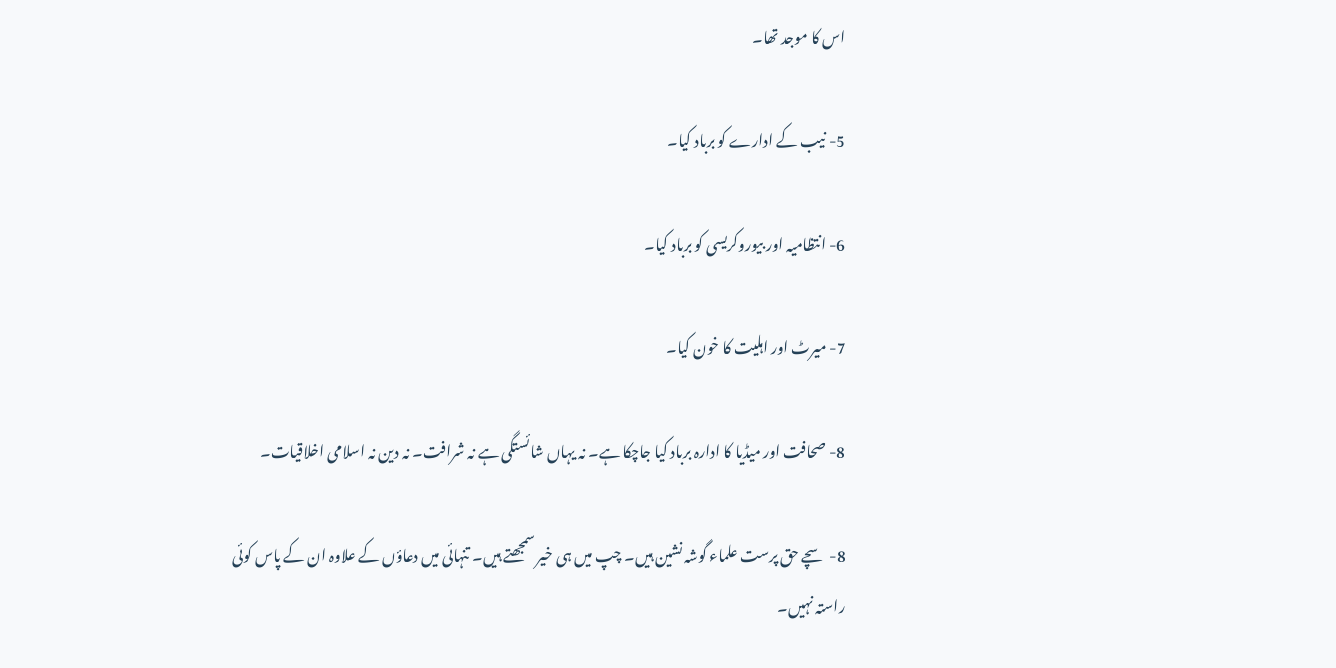اس کا موجد تھا۔

5- نیب کے ادارے کو برباد کیا۔

6- انتظامیہ اور بیوروکریسی کو برباد کیا۔

7- میرٹ اور اہلیت کا خون کیا۔

8- صحافت اور میڈیا کا ادارہ برباد کیا جاچکا ہے۔ نہ یہاں شائستگی ہے نہ شرافت۔ نہ دین نہ اسلامی اخلاقیات۔

8- سچے حق پرست علماء گوشہ نشین ہیں۔ چپ میں ہی خیر سمجھتے ہیں۔ تنہائی میں دعاؤں کے علاوہ ان کے پاس کوئی راستہ نہیں۔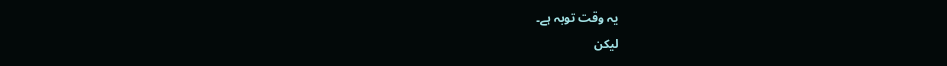یہ وقت توبہ ہے۔
لیکن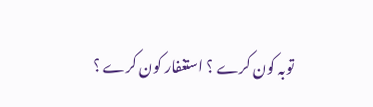توبہ کون کرے ؟ استغفار کون کرے ؟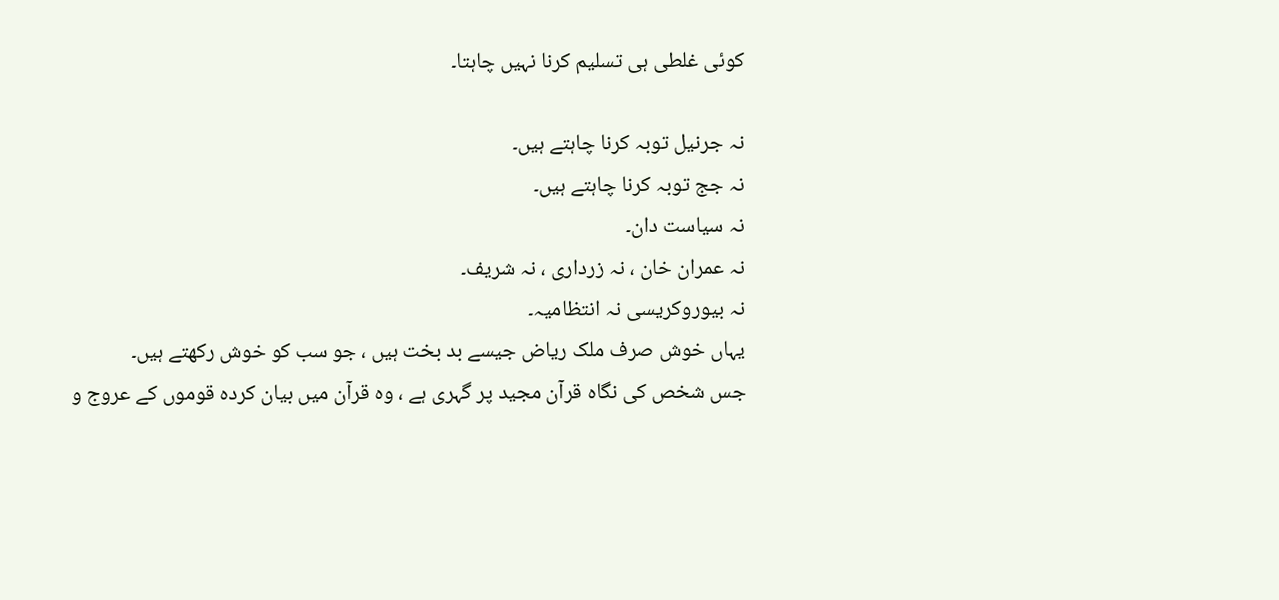کوئی غلطی ہی تسلیم کرنا نہیں چاہتا۔

نہ جرنیل توبہ کرنا چاہتے ہیں۔
نہ جج توبہ کرنا چاہتے ہیں۔
نہ سیاست دان۔
نہ عمران خان ، نہ زرداری ، نہ شریف۔
نہ بیوروکریسی نہ انتظامیہ۔
یہاں خوش صرف ملک ریاض جیسے بد بخت ہیں ، جو سب کو خوش رکھتے ہیں۔
جس شخص کی نگاہ قرآن مجید پر گہری ہے ، وہ قرآن میں بیان کردہ قوموں کے عروج و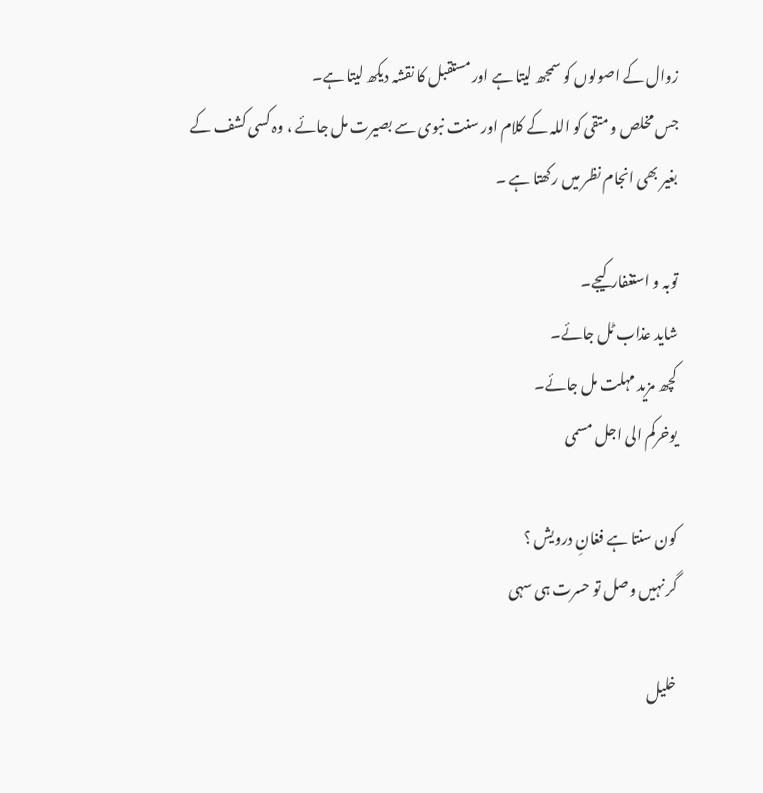زوال کے اصولوں کو سمجھ لیتا ہے اور مستقبل کا نقشہ دیکھ لیتا ہے۔
جس مخلص و متقی کو اللہ کے کلام اور سنت نبوی سے بصیرت مل جائے ، وہ کسی کشف کے بغیر بھی انجام نظر میں رکھتا ہے ۔

توبہ و استغفار کیجے۔
شاید عذاب ٹل جائے۔
کچھ مزید مہلت مل جائے۔
یوخرکم الی اجل مسمی

کون سنتا ہے فغانِ درویش ؟
گر نہیں وصل تو حسرت ہی سہی

خلیل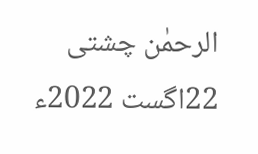الرحمٰن چشتی
22اگست 2022ء